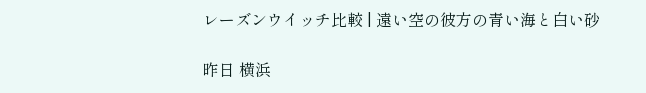レーズンウイッチ比較 | 遠い空の彼方の青い海と白い砂

昨日 横浜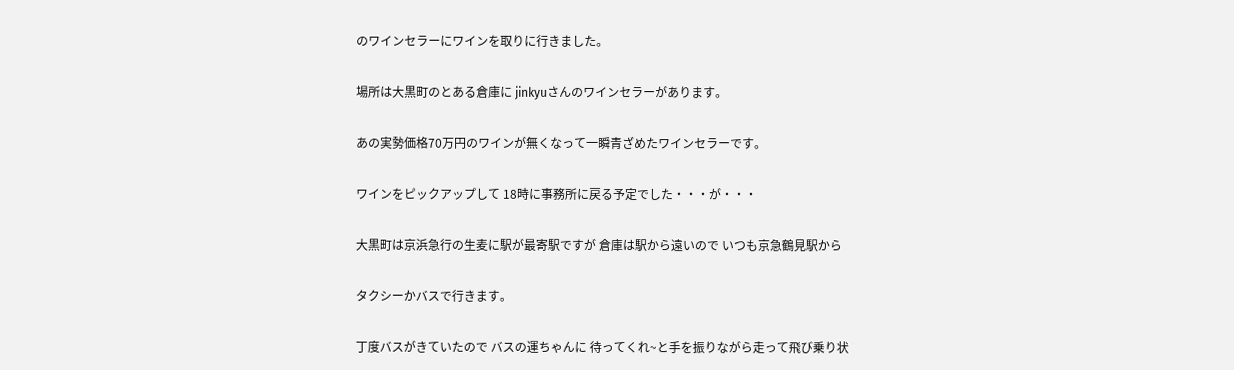のワインセラーにワインを取りに行きました。


場所は大黒町のとある倉庫に jinkyuさんのワインセラーがあります。


あの実勢価格70万円のワインが無くなって一瞬青ざめたワインセラーです。


ワインをピックアップして 18時に事務所に戻る予定でした・・・が・・・


大黒町は京浜急行の生麦に駅が最寄駅ですが 倉庫は駅から遠いので いつも京急鶴見駅から


タクシーかバスで行きます。


丁度バスがきていたので バスの運ちゃんに 待ってくれ~と手を振りながら走って飛び乗り状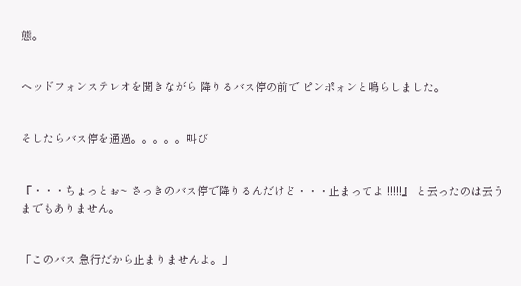態。


ヘッドフォンステレオを聞きながら 降りるバス停の前で ピンポォンと鳴らしました。


そしたらバス停を通過。。。。。叫び


『・・・ちょっとぉ~ さっきのバス停で降りるんだけど・・・止まってよ !!!!!』 と云ったのは云うまでもありません。


「このバス 急行だから止まりませんよ。」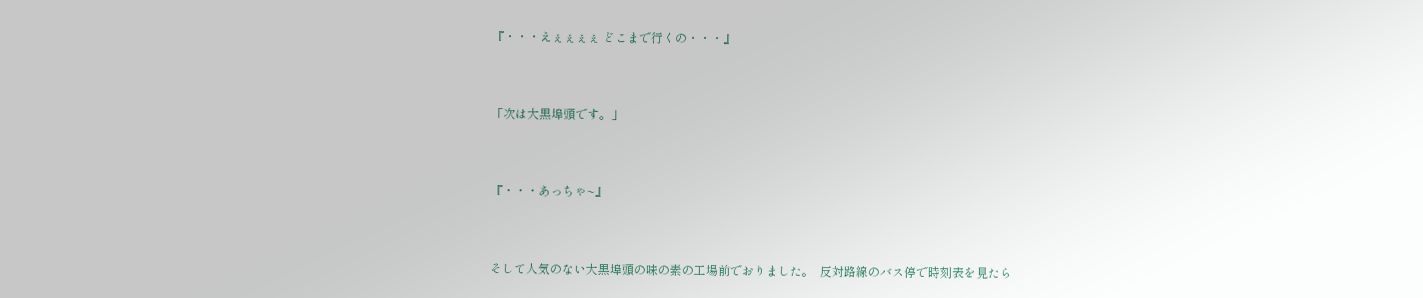『・・・えぇぇぇぇ どこまで行くの・・・』


「次は大黒埠頭です。」


『・・・あっちゃ~』


そして人気のない大黒埠頭の味の素の工場前でおりました。  反対路線のバス停で時刻表を見たら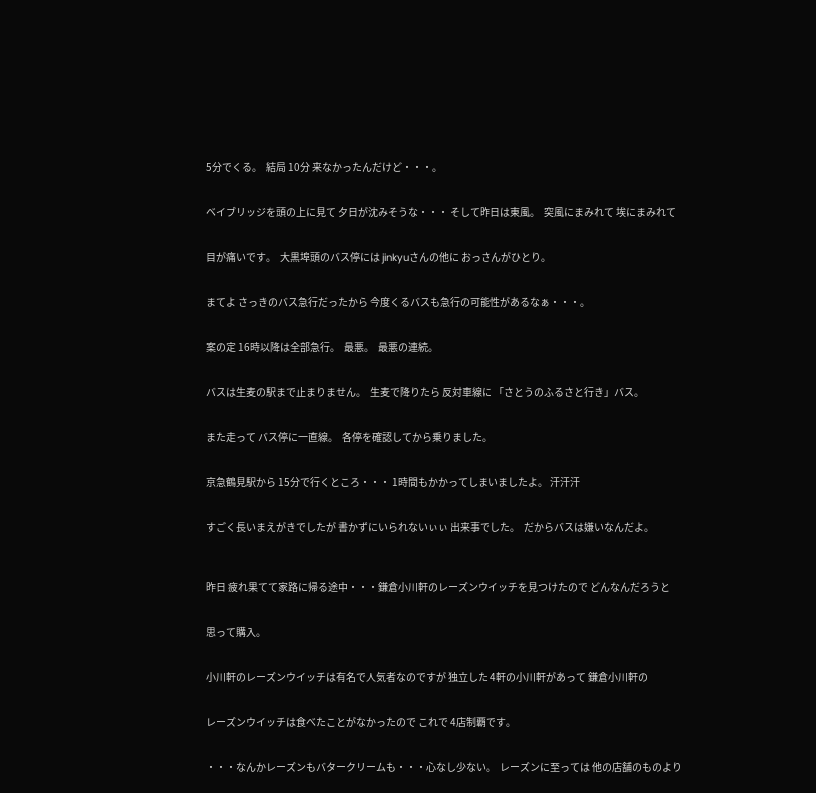5分でくる。  結局 10分 来なかったんだけど・・・。


ベイブリッジを頭の上に見て 夕日が沈みそうな・・・ そして昨日は東風。  突風にまみれて 埃にまみれて


目が痛いです。  大黒埠頭のバス停には jinkyuさんの他に おっさんがひとり。


まてよ さっきのバス急行だったから 今度くるバスも急行の可能性があるなぁ・・・。


案の定 16時以降は全部急行。  最悪。  最悪の連続。


バスは生麦の駅まで止まりません。  生麦で降りたら 反対車線に 「さとうのふるさと行き」バス。


また走って バス停に一直線。  各停を確認してから乗りました。


京急鶴見駅から 15分で行くところ・・・ 1時間もかかってしまいましたよ。 汗汗汗


すごく長いまえがきでしたが 書かずにいられないぃぃ 出来事でした。  だからバスは嫌いなんだよ。



昨日 疲れ果てて家路に帰る途中・・・鎌倉小川軒のレーズンウイッチを見つけたので どんなんだろうと


思って購入。


小川軒のレーズンウイッチは有名で人気者なのですが 独立した 4軒の小川軒があって 鎌倉小川軒の


レーズンウイッチは食べたことがなかったので これで 4店制覇です。


・・・なんかレーズンもバタークリームも・・・心なし少ない。  レーズンに至っては 他の店舗のものより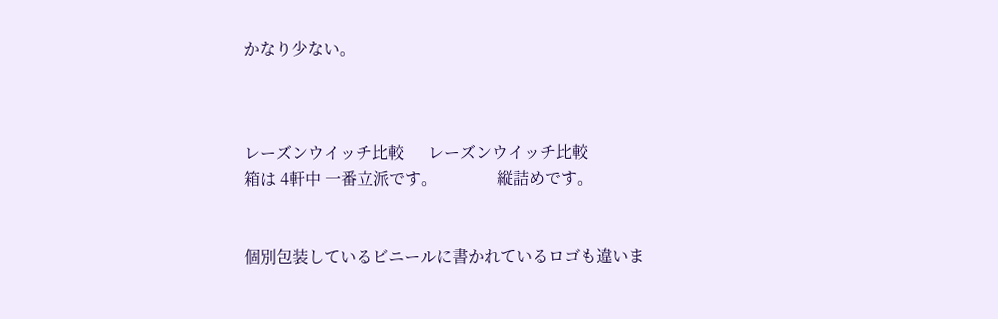かなり少ない。



レーズンウイッチ比較      レーズンウイッチ比較
箱は 4軒中 一番立派です。               縦詰めです。


個別包装しているビニールに書かれているロゴも違いま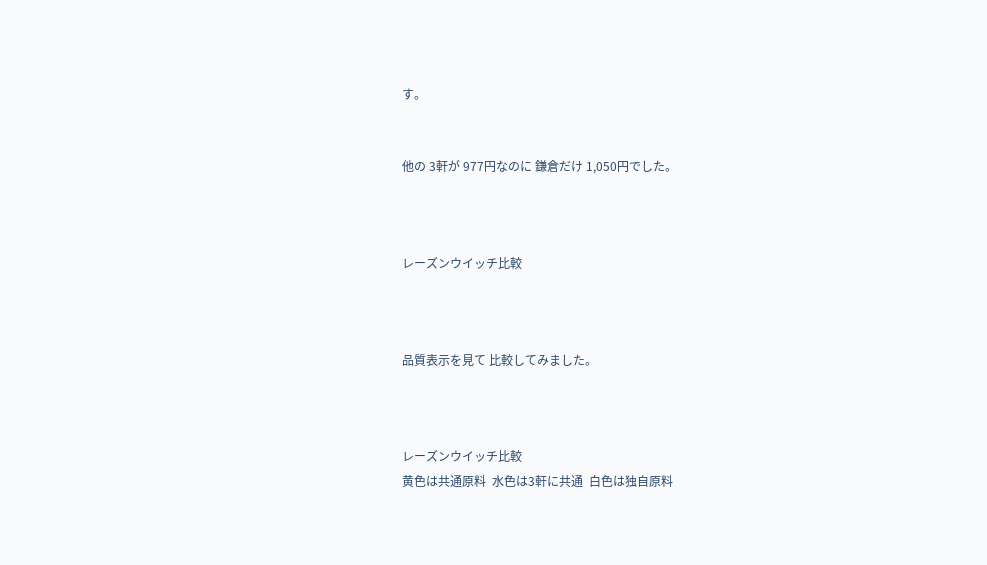す。


他の 3軒が 977円なのに 鎌倉だけ 1,050円でした。



レーズンウイッチ比較



品質表示を見て 比較してみました。



レーズンウイッチ比較
黄色は共通原料  水色は3軒に共通  白色は独自原料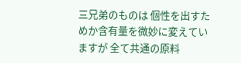三兄弟のものは 個性を出すためか含有量を微妙に変えていますが 全て共通の原料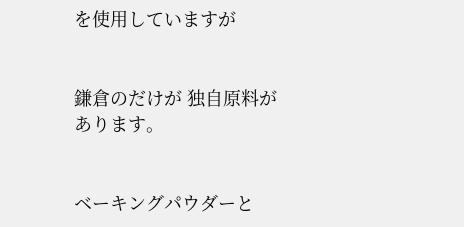を使用していますが


鎌倉のだけが 独自原料があります。


ベーキングパウダーと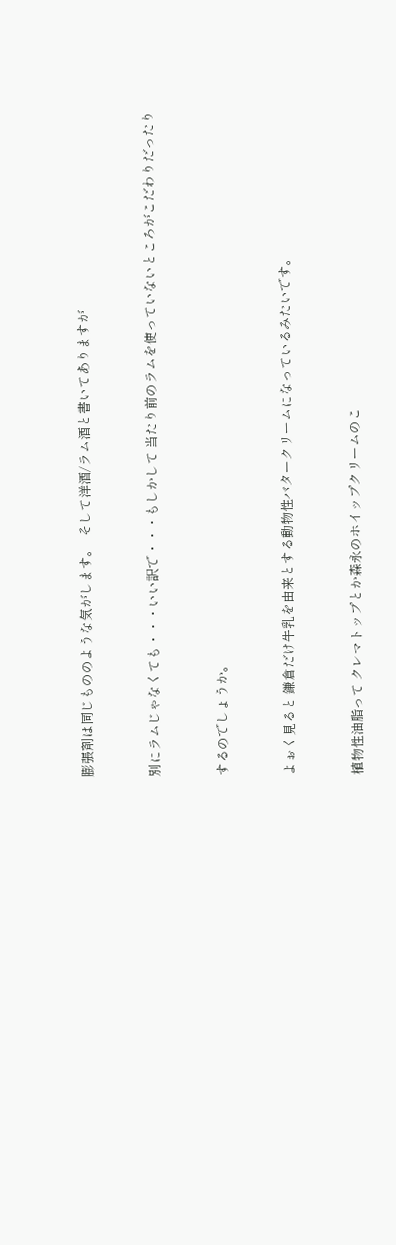膨張剤は同じもののような気がします。  そして洋酒/ラム酒と書いてありますが


別にラムじゃなくても・・・いい訳で・・・もしかして 当たり前のラムを使っていないところがこだわりだったり


するのでしょうか。


よぉく見ると 鎌倉だけ牛乳を由来とする動物性バタークリームになっているみたいです。


植物性油脂って クレマトップとか森永のホイップクリームのこ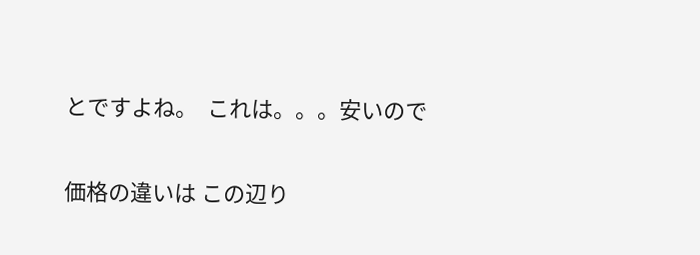とですよね。  これは。。。安いので


価格の違いは この辺り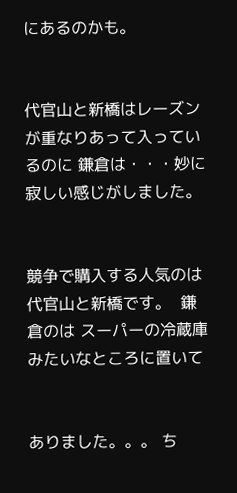にあるのかも。


代官山と新橋はレーズンが重なりあって入っているのに 鎌倉は・・・妙に寂しい感じがしました。


競争で購入する人気のは 代官山と新橋です。  鎌倉のは スーパーの冷蔵庫みたいなところに置いて


ありました。。。 ち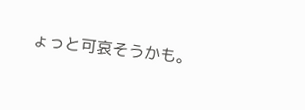ょっと可哀そうかも。